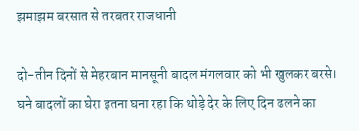झमाझम बरसात से तरबतर राजधानी

दो-तीन दिनों से मेहरबान मानसूनी बादल मंगलवार को भी खुलकर बरसे। घने बादलों का घेरा इतना घना रहा कि थोड़े देर के लिए दिन ढलने का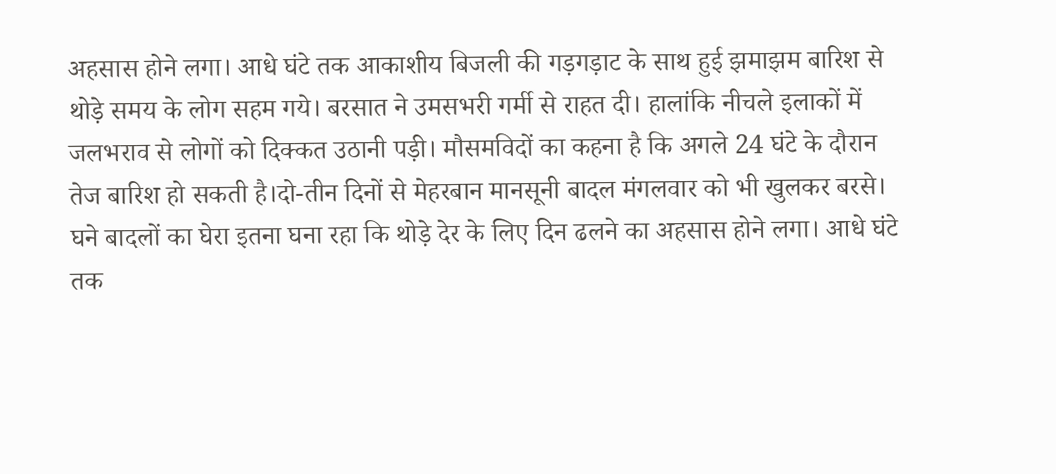अहसास होने लगा। आधे घंटे तक आकाशीय बिजली की गड़गड़ाट के साथ हुई झमाझम बारिश से थोड़े समय के लोग सहम गये। बरसात ने उमसभरी गर्मी से राहत दी। हालांकि नीचले इलाकों में जलभराव से लोगों को दिक्कत उठानी पड़ी। मौसमविदों का कहना है कि अगले 24 घंटे के दौरान तेज बारिश हो सकती है।दो-तीन दिनों से मेहरबान मानसूनी बादल मंगलवार को भी खुलकर बरसे। घने बादलों का घेरा इतना घना रहा कि थोड़े देर के लिए दिन ढलने का अहसास होने लगा। आधे घंटे तक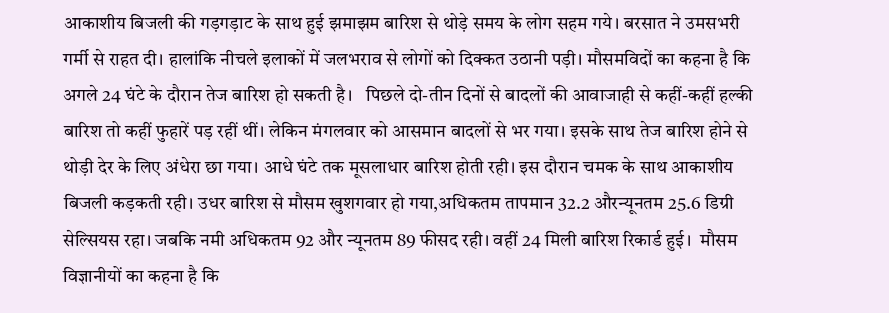आकाशीय बिजली की गड़गड़ाट के साथ हुई झमाझम बारिश से थोड़े समय के लोग सहम गये। बरसात ने उमसभरी गर्मी से राहत दी। हालांकि नीचले इलाकों में जलभराव से लोगों को दिक्कत उठानी पड़ी। मौसमविदों का कहना है कि अगले 24 घंटे के दौरान तेज बारिश हो सकती है।   पिछले दो-तीन दिनों से बादलों की आवाजाही से कहीं-कहीं हल्की बारिश तो कहीं फुहारें पड़ रहीं थीं। लेकिन मंगलवार को आसमान बादलों से भर गया। इसके साथ तेज बारिश होने से थोड़ी देर के लिए अंधेरा छा गया। आधे घंटे तक मूसलाधार बारिश होती रही। इस दौरान चमक के साथ आकाशीय बिजली कड़कती रही। उधर बारिश से मौसम खुशगवार हो गया,अधिकतम तापमान 32.2 औरन्यूनतम 25.6 डिग्री सेल्सियस रहा। जबकि नमी अधिकतम 92 और न्यूनतम 89 फीसद रही। वहीं 24 मिली बारिश रिकार्ड हुई।  मौसम विज्ञानीयों का कहना है कि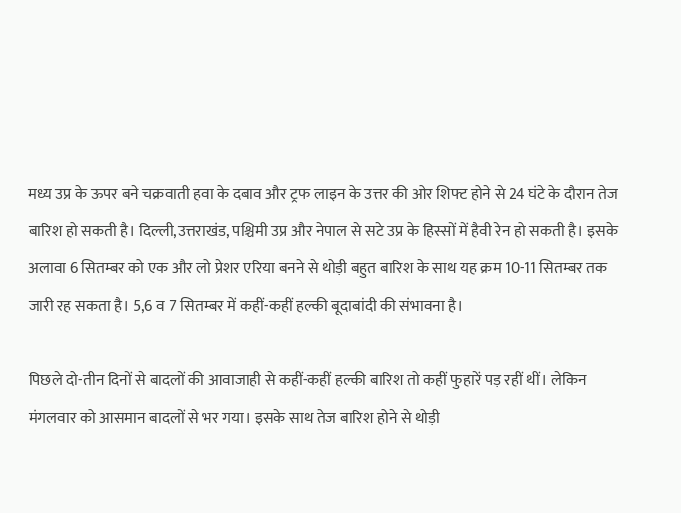मध्य उप्र के ऊपर बने चक्रवाती हवा के दबाव और ट्रफ लाइन के उत्तर की ओर शिफ्ट होने से 24 घंटे के दौरान तेज बारिश हो सकती है। दिल्ली,उत्तराखंड, पश्चिमी उप्र और नेपाल से सटे उप्र के हिस्सों में हैवी रेन हो सकती है। इसके अलावा 6 सितम्बर को एक और लो प्रेशर एरिया बनने से थोड़ी बहुत बारिश के साथ यह क्रम 10-11 सितम्बर तक जारी रह सकता है। 5,6 व 7 सितम्बर में कहीं-कहीं हल्की बूदाबांदी की संभावना है।

पिछले दो-तीन दिनों से बादलों की आवाजाही से कहीं-कहीं हल्की बारिश तो कहीं फुहारें पड़ रहीं थीं। लेकिन मंगलवार को आसमान बादलों से भर गया। इसके साथ तेज बारिश होने से थोड़ी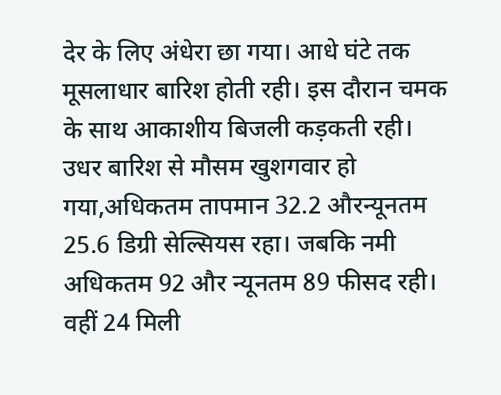देर के लिए अंधेरा छा गया। आधे घंटे तक मूसलाधार बारिश होती रही। इस दौरान चमक के साथ आकाशीय बिजली कड़कती रही। उधर बारिश से मौसम खुशगवार हो गया,अधिकतम तापमान 32.2 औरन्यूनतम 25.6 डिग्री सेल्सियस रहा। जबकि नमी अधिकतम 92 और न्यूनतम 89 फीसद रही। वहीं 24 मिली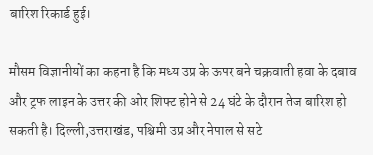बारिश रिकार्ड हुई।

मौसम विज्ञानीयों का कहना है कि मध्य उप्र के ऊपर बने चक्रवाती हवा के दबाव और ट्रफ लाइन के उत्तर की ओर शिफ्ट होने से 24 घंटे के दौरान तेज बारिश हो सकती है। दिल्ली,उत्तराखंड, पश्चिमी उप्र और नेपाल से सटे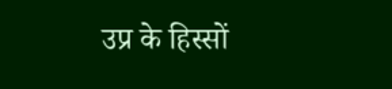उप्र के हिस्सों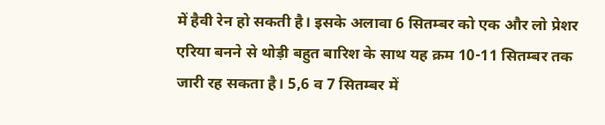में हैवी रेन हो सकती है। इसके अलावा 6 सितम्बर को एक और लो प्रेशर एरिया बनने से थोड़ी बहुत बारिश के साथ यह क्रम 10-11 सितम्बर तक जारी रह सकता है। 5,6 व 7 सितम्बर में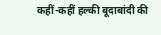कहीं-कहीं हल्की बूदाबांदी की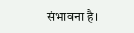संभावना है।